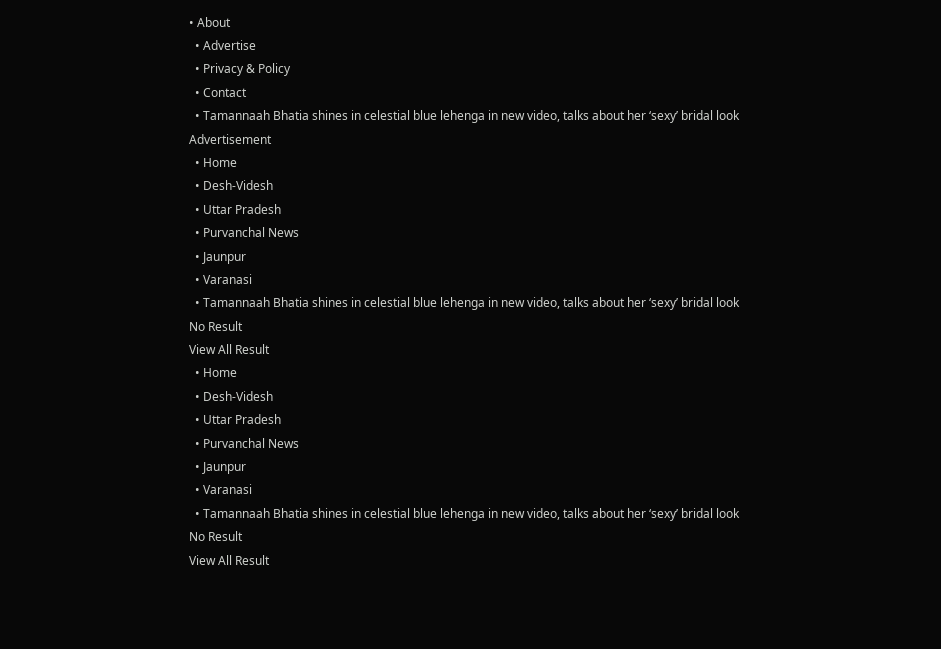• About
  • Advertise
  • Privacy & Policy
  • Contact
  • Tamannaah Bhatia shines in celestial blue lehenga in new video, talks about her ‘sexy’ bridal look
Advertisement
  • Home
  • Desh-Videsh
  • Uttar Pradesh
  • Purvanchal News
  • Jaunpur
  • Varanasi
  • Tamannaah Bhatia shines in celestial blue lehenga in new video, talks about her ‘sexy’ bridal look
No Result
View All Result
  • Home
  • Desh-Videsh
  • Uttar Pradesh
  • Purvanchal News
  • Jaunpur
  • Varanasi
  • Tamannaah Bhatia shines in celestial blue lehenga in new video, talks about her ‘sexy’ bridal look
No Result
View All Result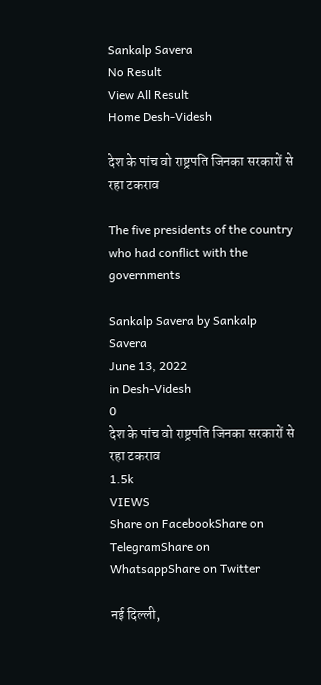Sankalp Savera
No Result
View All Result
Home Desh-Videsh

देश के पांच वो राष्ट्रपति जिनका सरकारों से रहा टकराव

The five presidents of the country who had conflict with the governments

Sankalp Savera by Sankalp Savera
June 13, 2022
in Desh-Videsh
0
देश के पांच वो राष्ट्रपति जिनका सरकारों से रहा टकराव
1.5k
VIEWS
Share on FacebookShare on TelegramShare on WhatsappShare on Twitter

नई दिल्ली,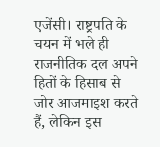एजेंसी। राष्ट्रपति के चयन में भले ही राजनीतिक दल अपने हितों के हिसाब से जोर आजमाइश करते हैं, लेकिन इस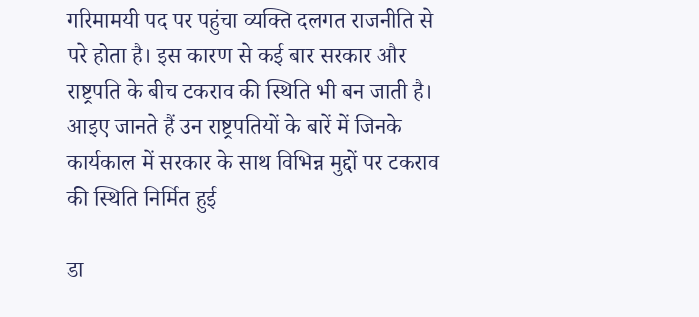गरिमामयी पद पर पहुंचा व्यक्ति दलगत राजनीति से परे होता है। इस कारण से कई बार सरकार और राष्ट्रपति के बीच टकराव की स्थिति भी बन जाती है। आइए जानते हैं उन राष्ट्रपतियों के बारें में जिनके कार्यकाल में सरकार के साथ विभिन्न मुद्दों पर टकराव की स्थिति निर्मित हुई

डा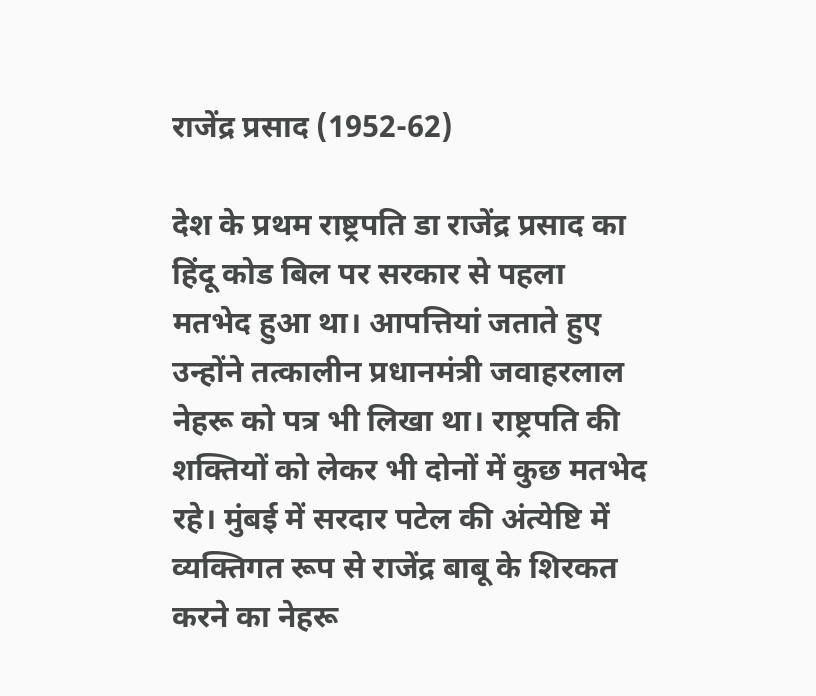राजेंद्र प्रसाद (1952-62)

देश के प्रथम राष्ट्रपति डा राजेंद्र प्रसाद का हिंदू कोड बिल पर सरकार से पहला मतभेद हुआ था। आपत्तियां जताते हुए उन्होंने तत्कालीन प्रधानमंत्री जवाहरलाल नेहरू को पत्र भी लिखा था। राष्ट्रपति की शक्तियों को लेकर भी दोनों में कुछ मतभेद रहे। मुंबई में सरदार पटेल की अंत्येष्टि में व्यक्तिगत रूप से राजेंद्र बाबू के शिरकत करने का नेहरू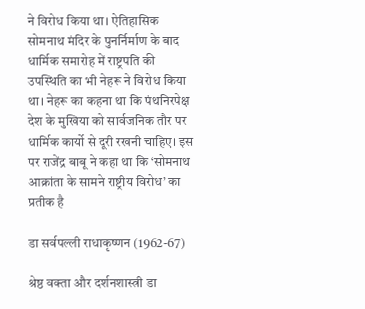ने विरोध किया था। ऐतिहासिक सोमनाथ मंदिर के पुनर्निर्माण के बाद धार्मिक समारोह में राष्ट्रपति की उपस्थिति का भी नेहरू ने विरोध किया था। नेहरू का कहना था कि पंथनिरपेक्ष देश के मुखिया को सार्वजनिक तौर पर धार्मिक कार्यो से दूरी रखनी चाहिए। इस पर राजेंद्र बाबू ने कहा था कि ‘सोमनाथ आक्रांता के सामने राष्ट्रीय विरोध’ का प्रतीक है

डा सर्वपल्ली राधाकृष्णन (1962-67)

श्रेष्ठ वक्ता और दर्शनशास्त्री डा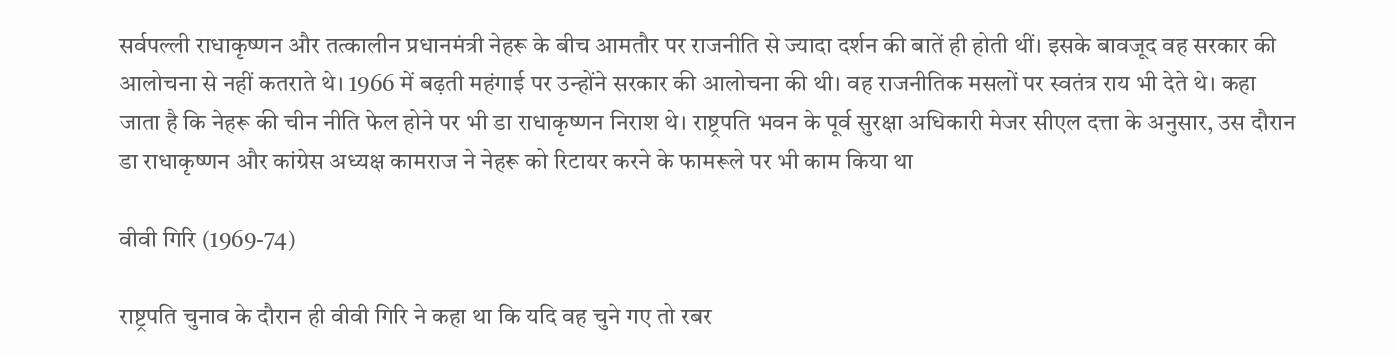सर्वपल्ली राधाकृष्णन और तत्कालीन प्रधानमंत्री नेहरू के बीच आमतौर पर राजनीति से ज्यादा दर्शन की बातें ही होती थीं। इसके बावजूद वह सरकार की आलोचना से नहीं कतराते थे। 1966 में बढ़ती महंगाई पर उन्होंने सरकार की आलोचना की थी। वह राजनीतिक मसलों पर स्वतंत्र राय भी देते थे। कहा जाता है कि नेहरू की चीन नीति फेल होने पर भी डा राधाकृष्णन निराश थे। राष्ट्रपति भवन के पूर्व सुरक्षा अधिकारी मेजर सीएल दत्ता के अनुसार, उस दौरान डा राधाकृष्णन और कांग्रेस अध्यक्ष कामराज ने नेहरू को रिटायर करने के फामरूले पर भी काम किया था

वीवी गिरि (1969-74)

राष्ट्रपति चुनाव के दौरान ही वीवी गिरि ने कहा था कि यदि वह चुने गए तो रबर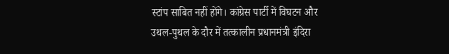स्टांप साबित नहीं होंगे। कांग्रेस पार्टी में विघटन और उथल-पुथल के दौर में तत्कालीन प्रधानमंत्री इंदिरा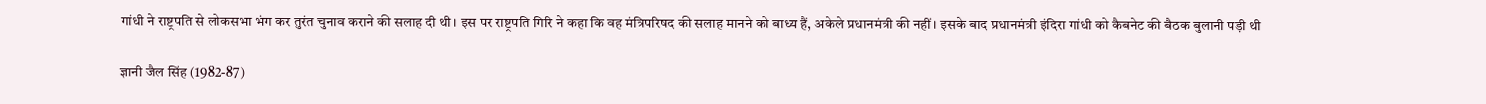गांधी ने राष्ट्रपति से लोकसभा भंग कर तुरंत चुनाव कराने की सलाह दी थी। इस पर राष्ट्रपति गिरि ने कहा कि वह मंत्रिपरिषद की सलाह मानने को बाध्य हैं, अकेले प्रधानमंत्री की नहीं। इसके बाद प्रधानमंत्री इंदिरा गांधी को कैबनेट की बैठक बुलानी पड़ी थी

ज्ञानी जैल सिंह (1982-87)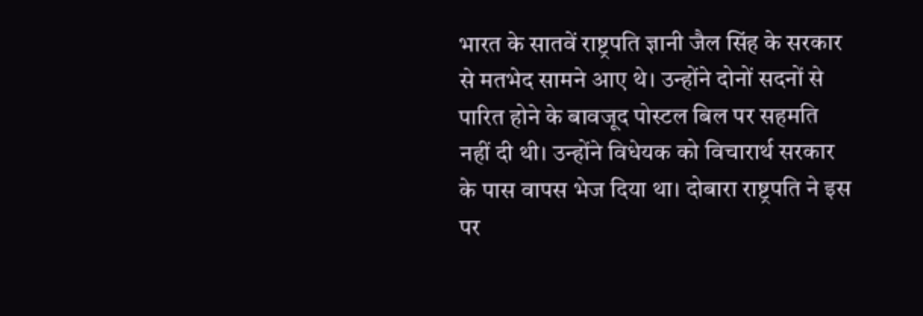भारत के सातवें राष्ट्रपति ज्ञानी जैल सिंह के सरकार से मतभेद सामने आए थे। उन्होंने दोनों सदनों से पारित होने के बावजूद पोस्टल बिल पर सहमति नहीं दी थी। उन्होंने विधेयक को विचारार्थ सरकार के पास वापस भेज दिया था। दोबारा राष्ट्रपति ने इस पर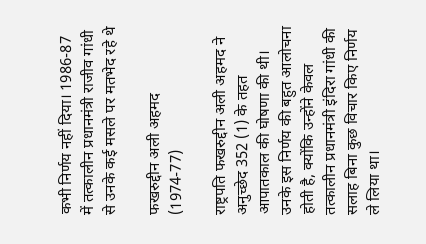कभी निर्णय नहीं दिया। 1986-87 में तत्कालीन प्रधानमंत्री राजीव गांधी से उनके कई मसले पर मतभेद रहे थे

फखरुद्दीन अली अहमद (1974-77)

राष्ट्रपति फखरुद्दीन अली अहमद ने अनुच्छेद 352 (1) के तहत आपातकाल की घोषणा की थी। उनके इस निर्णय की बहुत आलोचना होती है, क्योंकि उन्होंने केवल तत्कालीन प्रधानमंत्री इंदिरा गांधी की सलाह बिना कुछ विचार किए निर्णय ले लिया था।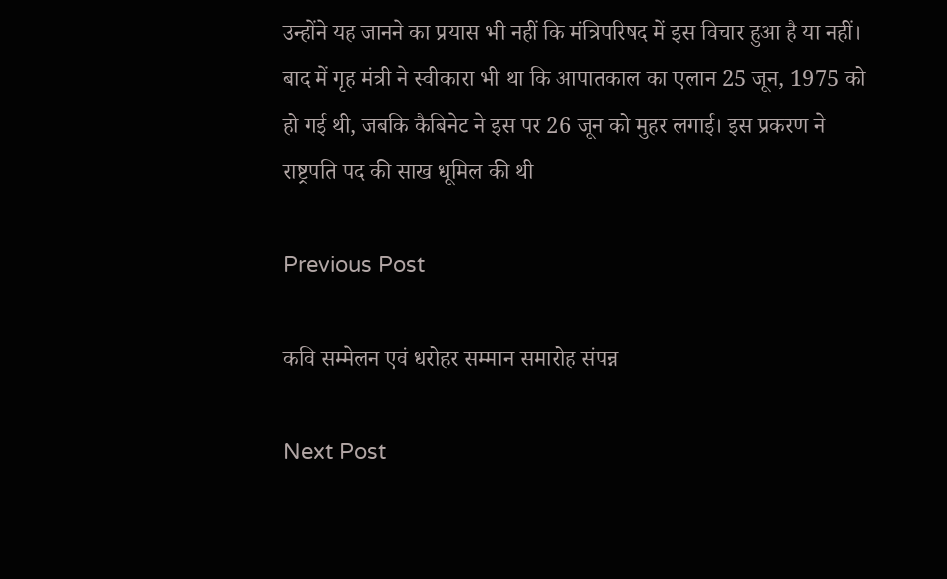उन्होंने यह जानने का प्रयास भी नहीं कि मंत्रिपरिषद में इस विचार हुआ है या नहीं। बाद में गृह मंत्री ने स्वीकारा भी था कि आपातकाल का एलान 25 जून, 1975 को हो गई थी, जबकि कैबिनेट ने इस पर 26 जून को मुहर लगाई। इस प्रकरण ने राष्ट्रपति पद की साख धूमिल की थी

Previous Post

कवि सम्मेलन एवं धरोहर सम्मान समारोह संपन्न

Next Post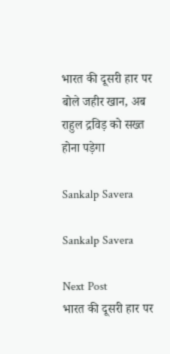भारत की दूसरी हार पर बोले जहीर खान, अब राहुल द्रविड़ को सख्त होना पड़ेगा

Sankalp Savera

Sankalp Savera

Next Post
भारत की दूसरी हार पर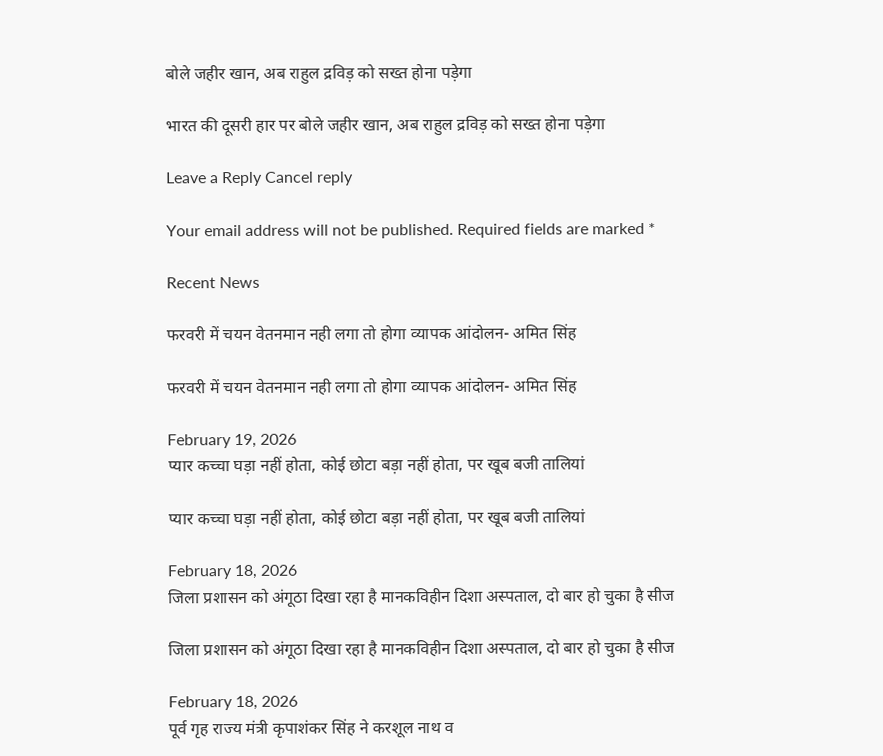बोले जहीर खान, अब राहुल द्रविड़ को सख्त होना पड़ेगा

भारत की दूसरी हार पर बोले जहीर खान, अब राहुल द्रविड़ को सख्त होना पड़ेगा

Leave a Reply Cancel reply

Your email address will not be published. Required fields are marked *

Recent News

फरवरी में चयन वेतनमान नही लगा तो होगा व्यापक आंदोलन- अमित सिंह

फरवरी में चयन वेतनमान नही लगा तो होगा व्यापक आंदोलन- अमित सिंह

February 19, 2026
प्यार कच्चा घड़ा नहीं होता, कोई छोटा बड़ा नहीं होता, पर खूब बजी तालियां

प्यार कच्चा घड़ा नहीं होता, कोई छोटा बड़ा नहीं होता, पर खूब बजी तालियां

February 18, 2026
जिला प्रशासन को अंगूठा दिखा रहा है मानकविहीन दिशा अस्पताल, दो बार हो चुका है सीज

जिला प्रशासन को अंगूठा दिखा रहा है मानकविहीन दिशा अस्पताल, दो बार हो चुका है सीज

February 18, 2026
पूर्व गृह राज्य मंत्री कृपाशंकर सिंह ने करशूल नाथ व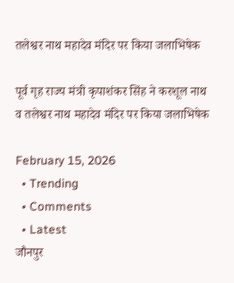तलेश्वर नाथ महादेव मंदिर पर किया जलाभिषेक

पूर्व गृह राज्य मंत्री कृपाशंकर सिंह ने करशूल नाथ व तलेश्वर नाथ महादेव मंदिर पर किया जलाभिषेक

February 15, 2026
  • Trending
  • Comments
  • Latest
जौनपुर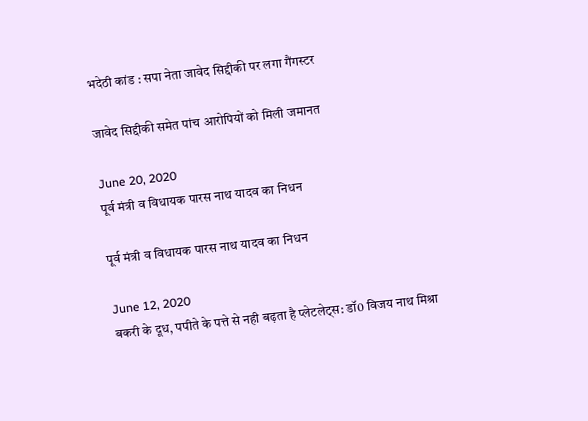भदेठी कांड : सपा नेता जावेद सिद्दीकी पर लगा गैंगस्टर

जावेद सिद्दीकी समेत पांच आरोपियों को मिली जमानत

June 20, 2020
पूर्व मंत्री व विधायक पारस नाथ यादव का निधन

पूर्व मंत्री व विधायक पारस नाथ यादव का निधन

June 12, 2020
बकरी के दूध, पपीते के पत्ते से नही बढ़ता है प्लेटलेट्स: डॉ0 विजय नाथ मिश्रा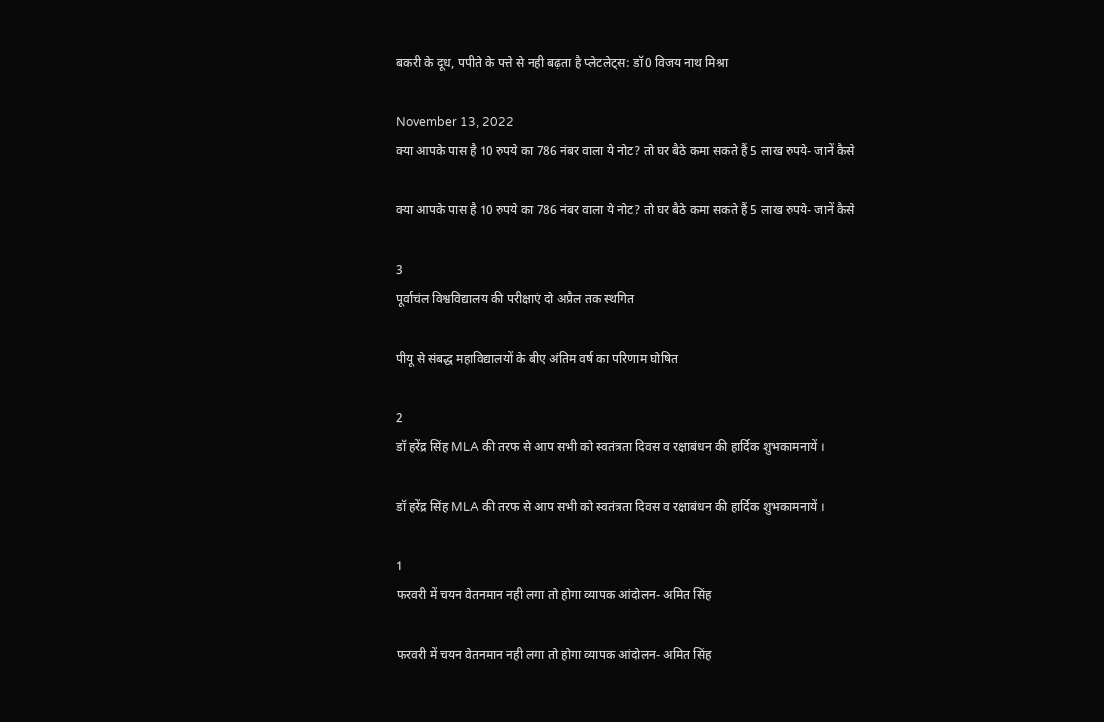बकरी के दूध, पपीते के पत्ते से नही बढ़ता है प्लेटलेट्स: डॉ0 विजय नाथ मिश्रा

November 13, 2022
क्या आपके पास है 10 रुपये का 786 नंबर वाला ये नोट? तो घर बैठे कमा सकते हैं 5 लाख रुपये- जानें कैसे

क्या आपके पास है 10 रुपये का 786 नंबर वाला ये नोट? तो घर बैठे कमा सकते हैं 5 लाख रुपये- जानें कैसे

3
पूर्वाचंल विश्वविद्यालय की परीक्षाएं दो अप्रैल तक स्थगित

पीयू से संबद्ध महाविद्यालयों के बीए अंतिम वर्ष का परिणाम घोषित

2
डॉ हरेंद्र सिंह MLA की तरफ से आप सभी को स्वतंत्रता दिवस व रक्षाबंधन की हार्दिक शुभकामनायें ।

डॉ हरेंद्र सिंह MLA की तरफ से आप सभी को स्वतंत्रता दिवस व रक्षाबंधन की हार्दिक शुभकामनायें ।

1
फरवरी में चयन वेतनमान नही लगा तो होगा व्यापक आंदोलन- अमित सिंह

फरवरी में चयन वेतनमान नही लगा तो होगा व्यापक आंदोलन- अमित सिंह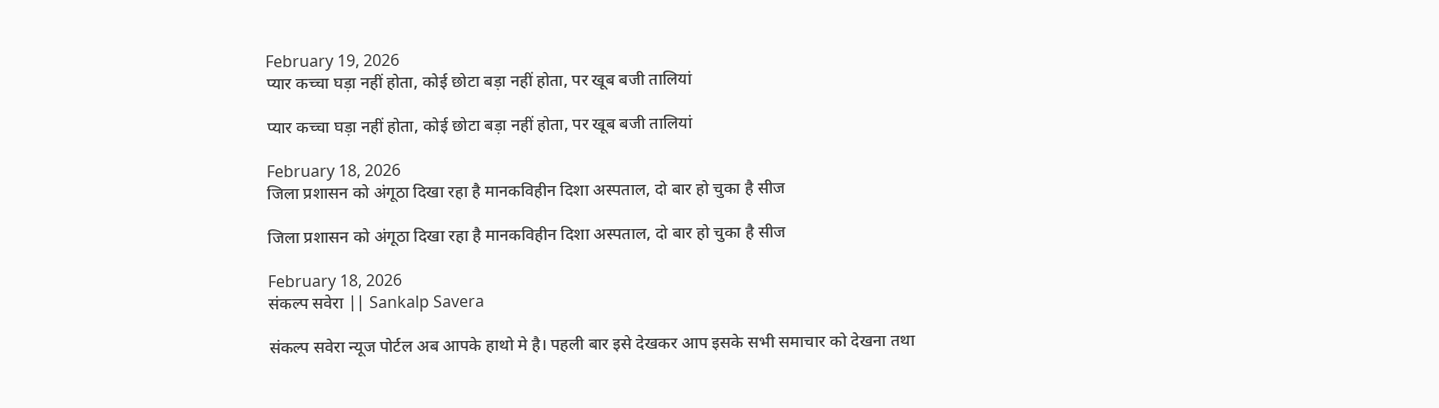February 19, 2026
प्यार कच्चा घड़ा नहीं होता, कोई छोटा बड़ा नहीं होता, पर खूब बजी तालियां

प्यार कच्चा घड़ा नहीं होता, कोई छोटा बड़ा नहीं होता, पर खूब बजी तालियां

February 18, 2026
जिला प्रशासन को अंगूठा दिखा रहा है मानकविहीन दिशा अस्पताल, दो बार हो चुका है सीज

जिला प्रशासन को अंगूठा दिखा रहा है मानकविहीन दिशा अस्पताल, दो बार हो चुका है सीज

February 18, 2026
संकल्प सवेरा || Sankalp Savera

संकल्प सवेरा न्यूज पोर्टल अब आपके हाथो मे है। पहली बार इसे देखकर आप इसके सभी समाचार को देखना तथा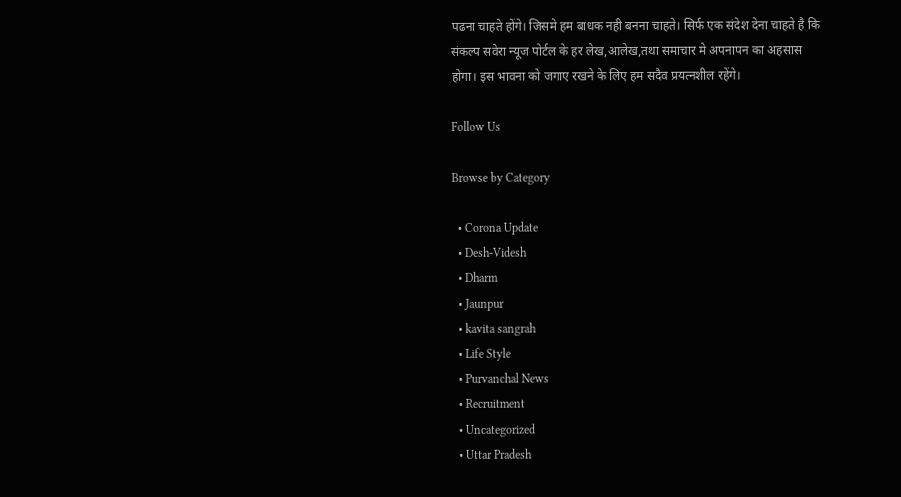पढना चाहते होंगे। जिसमे हम बाधक नही बनना चाहते। सिर्फ एक संदेश देना चाहते है कि संकल्प सवेरा न्यूज पोर्टल के हर लेख,आलेख,तथा समाचार मे अपनापन का अहसास होगा। इस भावना को जगाए रखने के लिए हम सदैव प्रयत्नशील रहेंगे।

Follow Us

Browse by Category

  • Corona Update
  • Desh-Videsh
  • Dharm
  • Jaunpur
  • kavita sangrah
  • Life Style
  • Purvanchal News
  • Recruitment
  • Uncategorized
  • Uttar Pradesh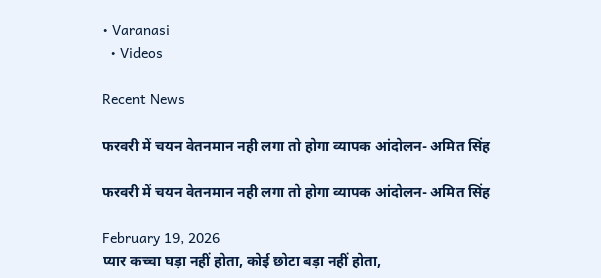• Varanasi
  • Videos

Recent News

फरवरी में चयन वेतनमान नही लगा तो होगा व्यापक आंदोलन- अमित सिंह

फरवरी में चयन वेतनमान नही लगा तो होगा व्यापक आंदोलन- अमित सिंह

February 19, 2026
प्यार कच्चा घड़ा नहीं होता, कोई छोटा बड़ा नहीं होता,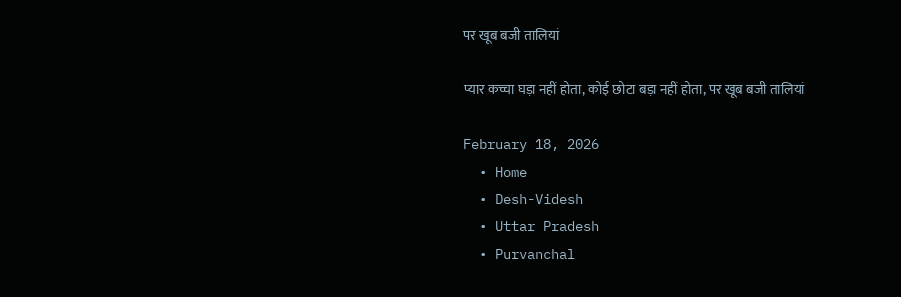पर खूब बजी तालियां

प्यार कच्चा घड़ा नहीं होता, कोई छोटा बड़ा नहीं होता, पर खूब बजी तालियां

February 18, 2026
  • Home
  • Desh-Videsh
  • Uttar Pradesh
  • Purvanchal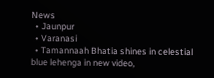News
  • Jaunpur
  • Varanasi
  • Tamannaah Bhatia shines in celestial blue lehenga in new video,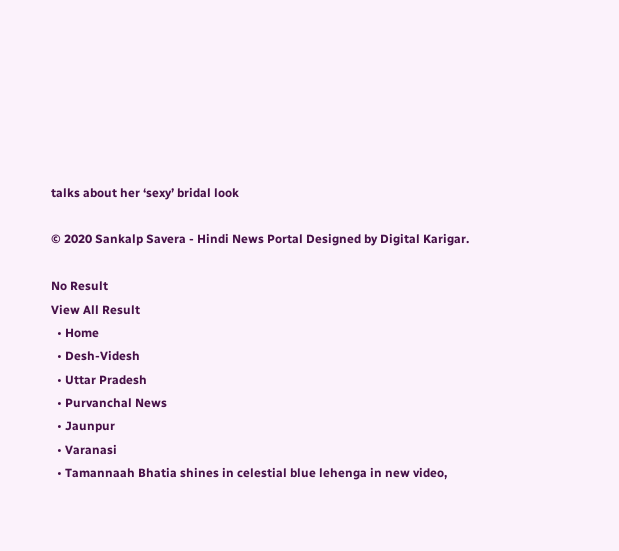talks about her ‘sexy’ bridal look

© 2020 Sankalp Savera - Hindi News Portal Designed by Digital Karigar.

No Result
View All Result
  • Home
  • Desh-Videsh
  • Uttar Pradesh
  • Purvanchal News
  • Jaunpur
  • Varanasi
  • Tamannaah Bhatia shines in celestial blue lehenga in new video,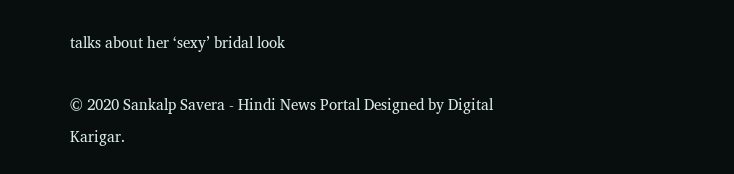talks about her ‘sexy’ bridal look

© 2020 Sankalp Savera - Hindi News Portal Designed by Digital Karigar.